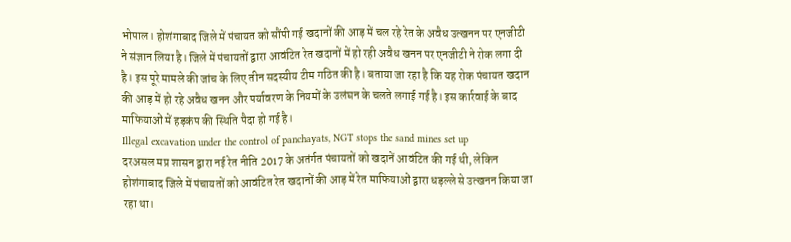भोपाल। होशंगाबाद जिले में पंचायत को सौंपी गई खदानों की आड़ में चल रहे रेत के अवैध उत्खनन पर एनजीटी ने संज्ञान लिया है। जिले में पंचायतों द्वारा आवंटित रेत खदानों में हो रही अवैध खनन पर एनजीटी ने रोक लगा दी है। इस पूरे मामले की जांच के लिए तीन सदस्यीय टीम गठित की है। बताया जा रहा है कि यह रोक पंचायत खदान की आड़ में हो रहे अवैध खनन और पर्यावरण के नियमों के उलंघन के चलते लगाई गई है। इस कार्रवाई के बाद माफियाओं में हड़कंप की स्थिति पैदा हो गई है।
Illegal excavation under the control of panchayats, NGT stops the sand mines set up
दरअसल मप्र शासन द्वारा नई रेत नीति 2017 के अतंर्गत पंचायतों को खदानें आवंटित की गई थी, लेकिन होशंगाबाद जिले में पंचायतों को आवंटित रेत खदानों की आड़ में रेत माफियाओं द्वारा धड़ल्ले से उत्खनन किया जा रहा था।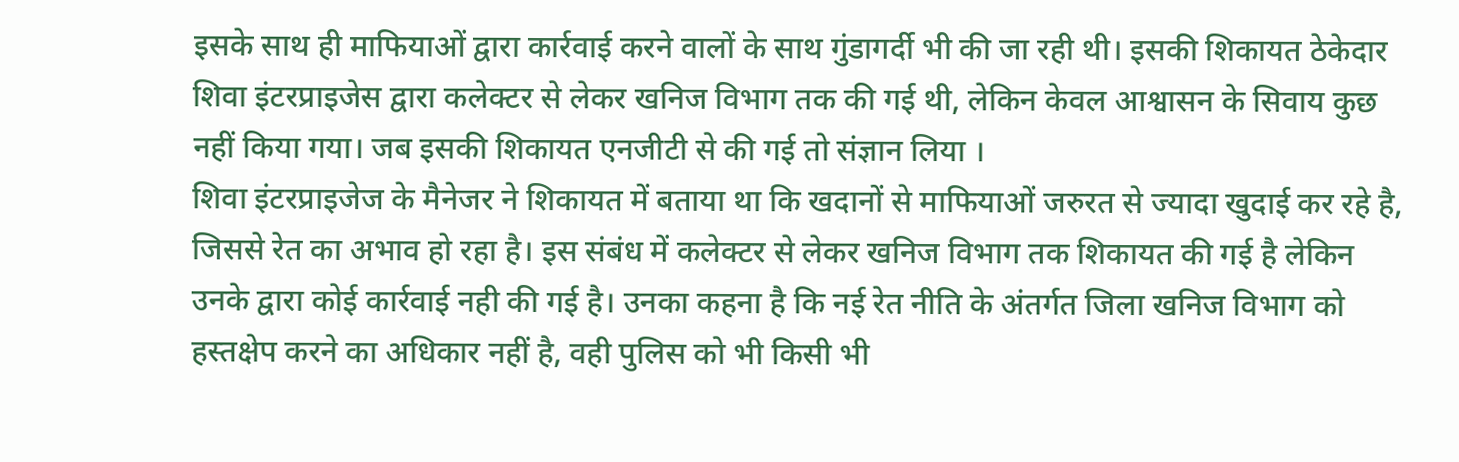इसके साथ ही माफियाओं द्वारा कार्रवाई करने वालों के साथ गुंडागर्दी भी की जा रही थी। इसकी शिकायत ठेकेदार शिवा इंटरप्राइजेस द्वारा कलेक्टर से लेकर खनिज विभाग तक की गई थी, लेकिन केवल आश्वासन के सिवाय कुछ नहीं किया गया। जब इसकी शिकायत एनजीटी से की गई तो संज्ञान लिया ।
शिवा इंटरप्राइजेज के मैनेजर ने शिकायत में बताया था कि खदानों से माफियाओं जरुरत से ज्यादा खुदाई कर रहे है, जिससे रेत का अभाव हो रहा है। इस संबंध में कलेक्टर से लेकर खनिज विभाग तक शिकायत की गई है लेकिन उनके द्वारा कोई कार्रवाई नही की गई है। उनका कहना है कि नई रेत नीति के अंतर्गत जिला खनिज विभाग को हस्तक्षेप करने का अधिकार नहीं है, वही पुलिस को भी किसी भी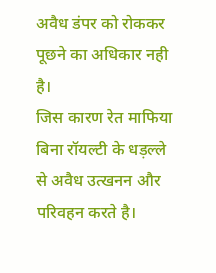अवैध डंपर को रोककर पूछने का अधिकार नही है।
जिस कारण रेत माफिया बिना रॉयल्टी के धड़ल्ले से अवैध उत्खनन और परिवहन करते है।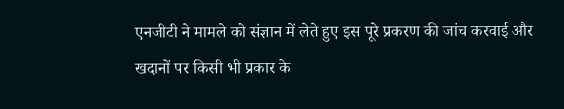एनजीटी ने मामले को संज्ञान में लेते हुए इस पूरे प्रकरण की जांच करवाई और खदानों पर किसी भी प्रकार के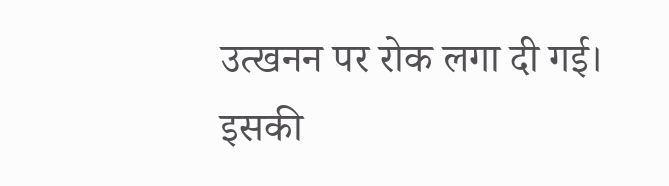उत्खनन पर रोक लगा दी गई। इसकी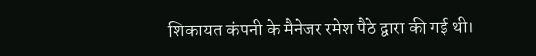शिकायत कंपनी के मैनेजर रमेश पैठे द्वारा की गई थी।